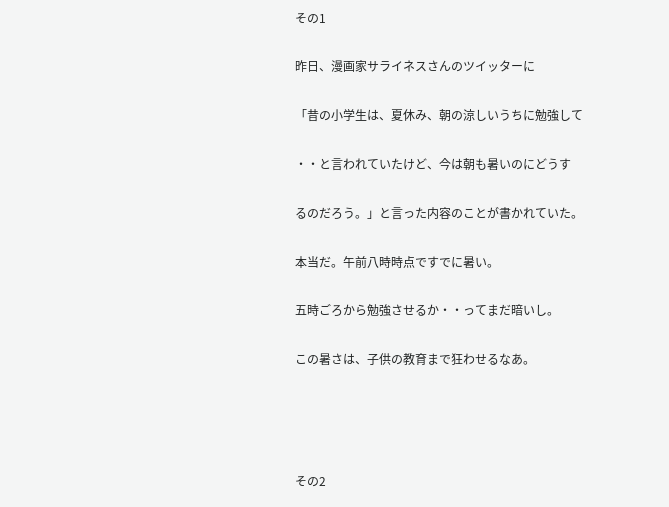その1

昨日、漫画家サライネスさんのツイッターに

「昔の小学生は、夏休み、朝の涼しいうちに勉強して

・・と言われていたけど、今は朝も暑いのにどうす

るのだろう。」と言った内容のことが書かれていた。

本当だ。午前八時時点ですでに暑い。

五時ごろから勉強させるか・・ってまだ暗いし。

この暑さは、子供の教育まで狂わせるなあ。




その2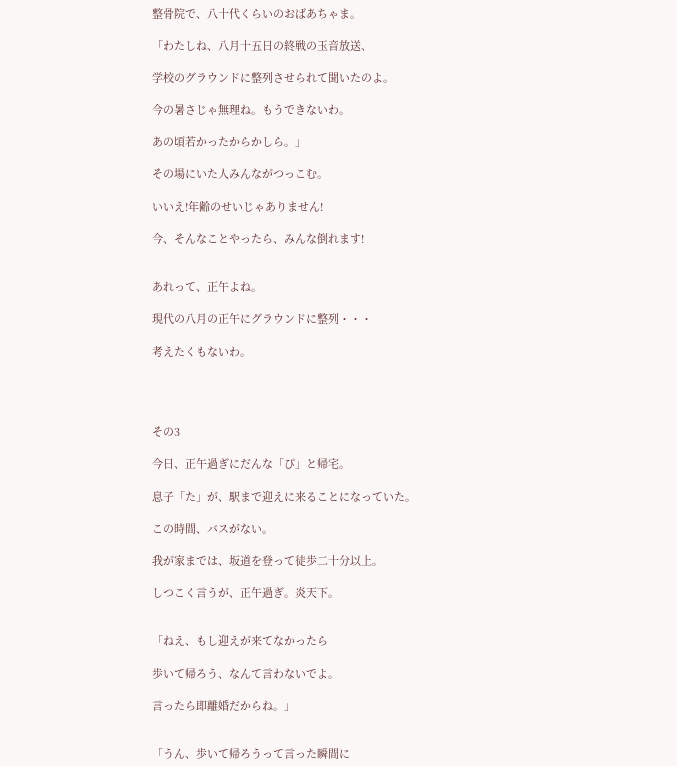整骨院で、八十代くらいのおばあちゃま。

「わたしね、八月十五日の終戦の玉音放送、

学校のグラウンドに整列させられて聞いたのよ。

今の暑さじゃ無理ね。もうできないわ。

あの頃若かったからかしら。」

その場にいた人みんながつっこむ。

いいえ!年齢のせいじゃありません!

今、そんなことやったら、みんな倒れます!


あれって、正午よね。

現代の八月の正午にグラウンドに整列・・・

考えたくもないわ。




その3

今日、正午過ぎにだんな「ぴ」と帰宅。

息子「た」が、駅まで迎えに来ることになっていた。

この時間、バスがない。

我が家までは、坂道を登って徒歩二十分以上。

しつこく言うが、正午過ぎ。炎天下。


「ねえ、もし迎えが来てなかったら

歩いて帰ろう、なんて言わないでよ。

言ったら即離婚だからね。」


「うん、歩いて帰ろうって言った瞬間に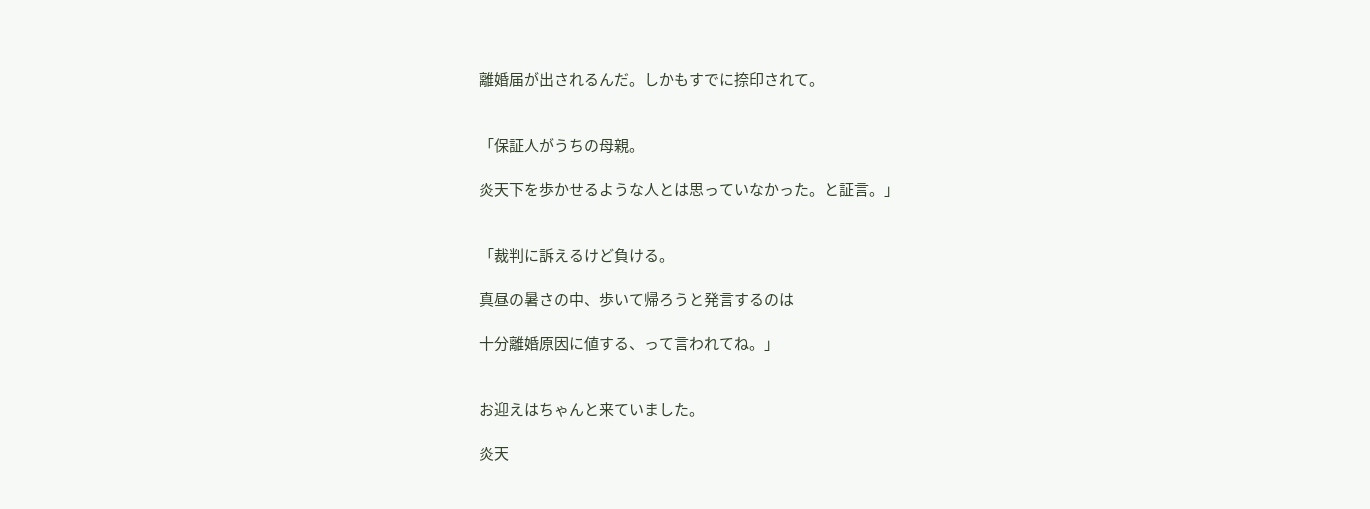離婚届が出されるんだ。しかもすでに捺印されて。


「保証人がうちの母親。

炎天下を歩かせるような人とは思っていなかった。と証言。」


「裁判に訴えるけど負ける。

真昼の暑さの中、歩いて帰ろうと発言するのは

十分離婚原因に値する、って言われてね。」


お迎えはちゃんと来ていました。

炎天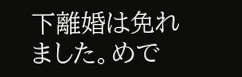下離婚は免れました。めで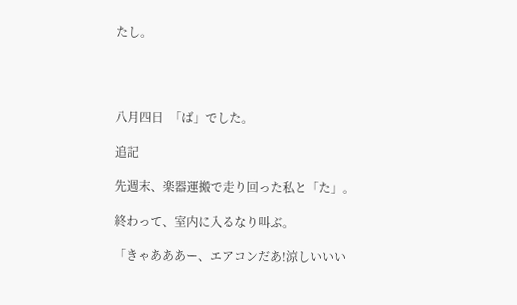たし。




八月四日  「ば」でした。

追記

先週末、楽器運搬で走り回った私と「た」。

終わって、室内に入るなり叫ぶ。

「きゃあああー、エアコンだあ!涼しいいい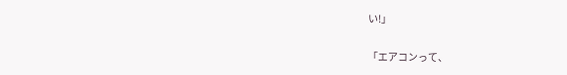い!」

「エアコンって、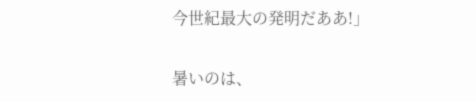今世紀最大の発明だああ!」


暑いのは、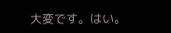大変です。はい。